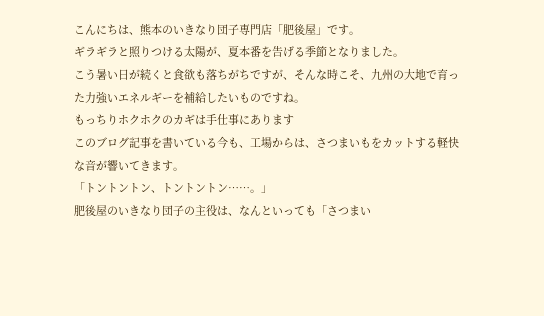こんにちは、熊本のいきなり団子専門店「肥後屋」です。
ギラギラと照りつける太陽が、夏本番を告げる季節となりました。
こう暑い日が続くと食欲も落ちがちですが、そんな時こそ、九州の大地で育った力強いエネルギーを補給したいものですね。
もっちりホクホクのカギは手仕事にあります
このブログ記事を書いている今も、工場からは、さつまいもをカットする軽快な音が響いてきます。
「トントントン、トントントン……。」
肥後屋のいきなり団子の主役は、なんといっても「さつまい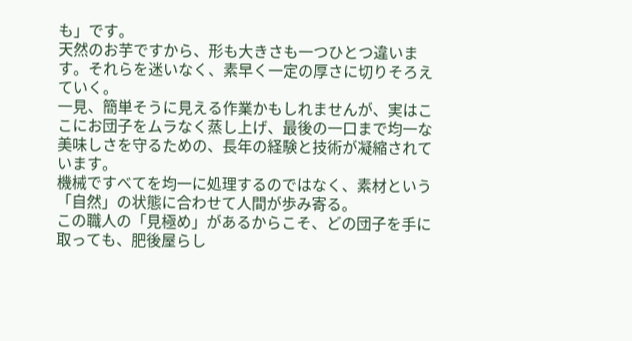も」です。
天然のお芋ですから、形も大きさも一つひとつ違います。それらを迷いなく、素早く一定の厚さに切りそろえていく。
一見、簡単そうに見える作業かもしれませんが、実はここにお団子をムラなく蒸し上げ、最後の一口まで均一な美味しさを守るための、長年の経験と技術が凝縮されています。
機械ですべてを均一に処理するのではなく、素材という「自然」の状態に合わせて人間が歩み寄る。
この職人の「見極め」があるからこそ、どの団子を手に取っても、肥後屋らし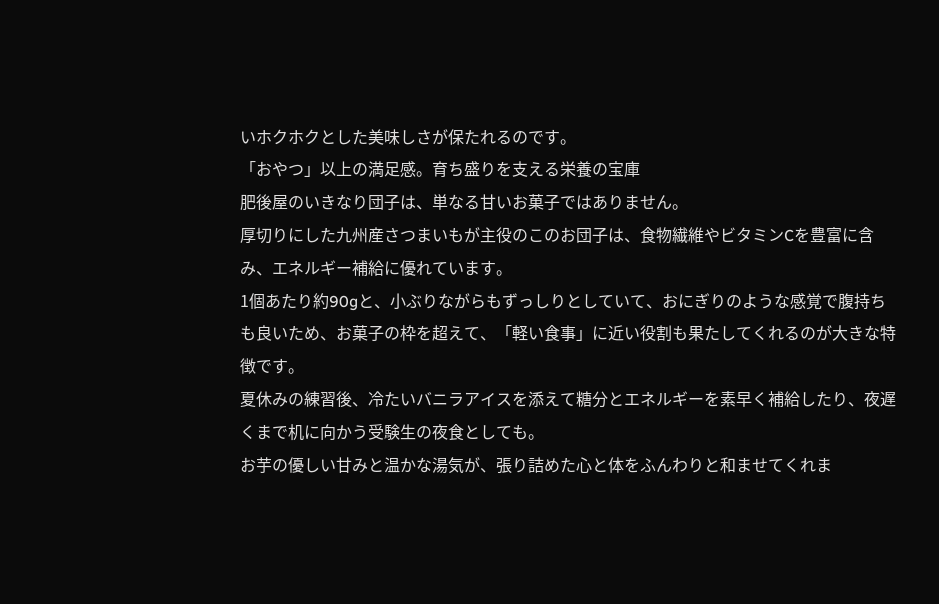いホクホクとした美味しさが保たれるのです。
「おやつ」以上の満足感。育ち盛りを支える栄養の宝庫
肥後屋のいきなり団子は、単なる甘いお菓子ではありません。
厚切りにした九州産さつまいもが主役のこのお団子は、食物繊維やビタミンCを豊富に含み、エネルギー補給に優れています。
1個あたり約90gと、小ぶりながらもずっしりとしていて、おにぎりのような感覚で腹持ちも良いため、お菓子の枠を超えて、「軽い食事」に近い役割も果たしてくれるのが大きな特徴です。
夏休みの練習後、冷たいバニラアイスを添えて糖分とエネルギーを素早く補給したり、夜遅くまで机に向かう受験生の夜食としても。
お芋の優しい甘みと温かな湯気が、張り詰めた心と体をふんわりと和ませてくれま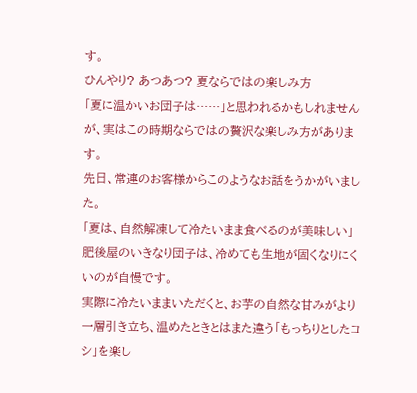す。
ひんやり? あつあつ? 夏ならではの楽しみ方
「夏に温かいお団子は……」と思われるかもしれませんが、実はこの時期ならではの贅沢な楽しみ方があります。
先日、常連のお客様からこのようなお話をうかがいました。
「夏は、自然解凍して冷たいまま食べるのが美味しい」
肥後屋のいきなり団子は、冷めても生地が固くなりにくいのが自慢です。
実際に冷たいままいただくと、お芋の自然な甘みがより一層引き立ち、温めたときとはまた違う「もっちりとしたコシ」を楽し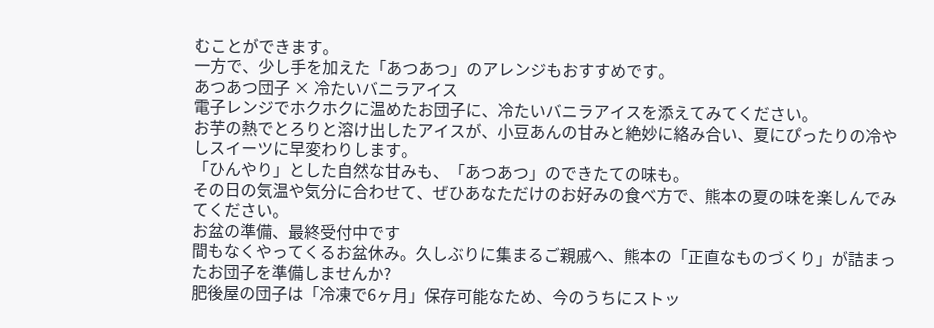むことができます。
一方で、少し手を加えた「あつあつ」のアレンジもおすすめです。
あつあつ団子 × 冷たいバニラアイス
電子レンジでホクホクに温めたお団子に、冷たいバニラアイスを添えてみてください。
お芋の熱でとろりと溶け出したアイスが、小豆あんの甘みと絶妙に絡み合い、夏にぴったりの冷やしスイーツに早変わりします。
「ひんやり」とした自然な甘みも、「あつあつ」のできたての味も。
その日の気温や気分に合わせて、ぜひあなただけのお好みの食べ方で、熊本の夏の味を楽しんでみてください。
お盆の準備、最終受付中です
間もなくやってくるお盆休み。久しぶりに集まるご親戚へ、熊本の「正直なものづくり」が詰まったお団子を準備しませんか?
肥後屋の団子は「冷凍で6ヶ月」保存可能なため、今のうちにストッ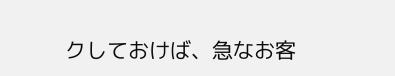クしておけば、急なお客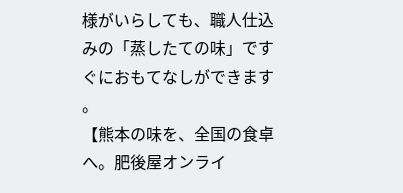様がいらしても、職人仕込みの「蒸したての味」ですぐにおもてなしができます 。
【熊本の味を、全国の食卓へ。肥後屋オンライ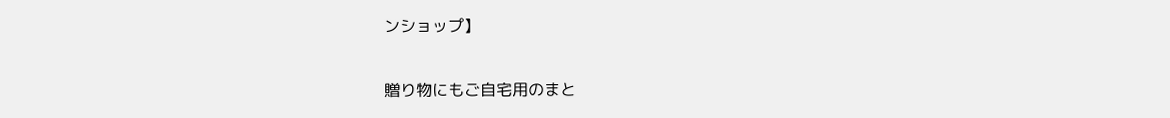ンショップ】

贈り物にもご自宅用のまと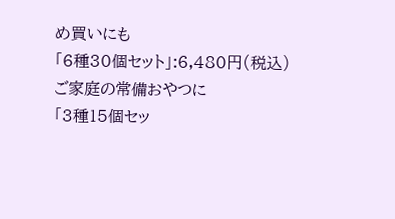め買いにも
「6種30個セット」:6,480円(税込)
ご家庭の常備おやつに
「3種15個セッ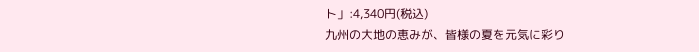ト」:4,340円(税込)
九州の大地の恵みが、皆様の夏を元気に彩り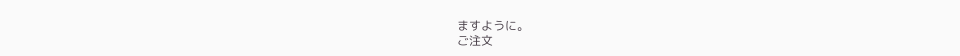ますように。
ご注文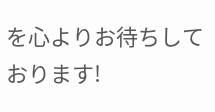を心よりお待ちしております!